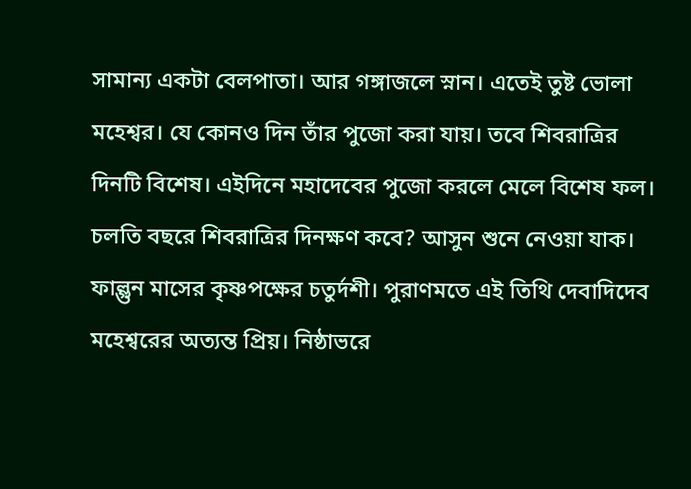সামান্য একটা বেলপাতা। আর গঙ্গাজলে স্নান। এতেই তুষ্ট ভোলা মহেশ্বর। যে কোনও দিন তাঁর পুজো করা যায়। তবে শিবরাত্রির দিনটি বিশেষ। এইদিনে মহাদেবের পুজো করলে মেলে বিশেষ ফল। চলতি বছরে শিবরাত্রির দিনক্ষণ কবে? আসুন শুনে নেওয়া যাক।
ফাল্গুন মাসের কৃষ্ণপক্ষের চতুর্দশী। পুরাণমতে এই তিথি দেবাদিদেব মহেশ্বরের অত্যন্ত প্রিয়। নিষ্ঠাভরে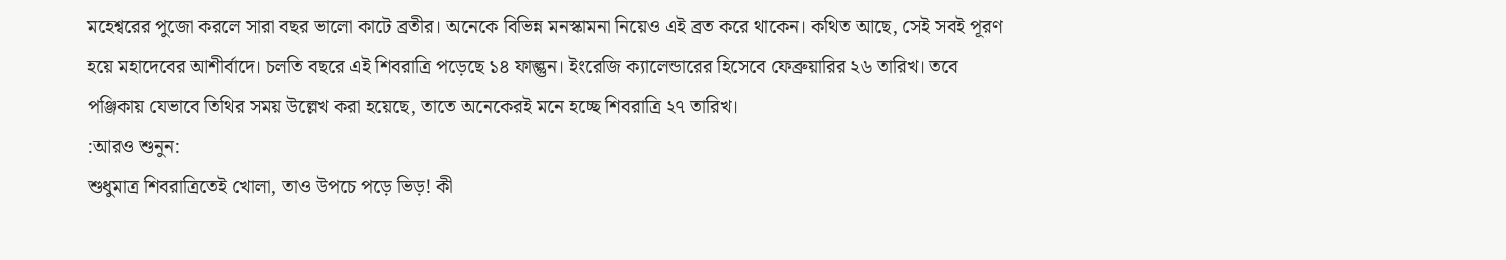মহেশ্বরের পুজো করলে সারা বছর ভালো কাটে ব্রতীর। অনেকে বিভিন্ন মনস্কামনা নিয়েও এই ব্রত করে থাকেন। কথিত আছে, সেই সবই পূরণ হয়ে মহাদেবের আশীর্বাদে। চলতি বছরে এই শিবরাত্রি পড়েছে ১৪ ফাল্গুন। ইংরেজি ক্যালেন্ডারের হিসেবে ফেব্রুয়ারির ২৬ তারিখ। তবে পঞ্জিকায় যেভাবে তিথির সময় উল্লেখ করা হয়েছে, তাতে অনেকেরই মনে হচ্ছে শিবরাত্রি ২৭ তারিখ।
:আরও শুনুন:
শুধুমাত্র শিবরাত্রিতেই খোলা, তাও উপচে পড়ে ভিড়! কী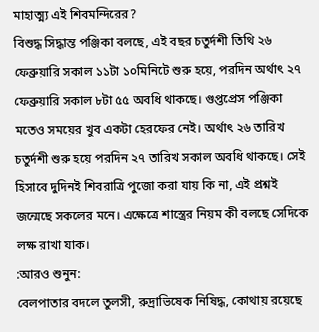মাহাত্ম্য এই শিবমন্দিরের?
বিশুদ্ধ সিদ্ধান্ত পঞ্জিকা বলছে, এই বছর চতুর্দশী তিথি ২৬ ফেব্রুয়ারি সকাল ১১টা ১০মিনিটে শুরু হয়ে, পরদিন অর্থাৎ ২৭ ফেব্রুয়ারি সকাল ৮টা ৫৫ অবধি থাকছে। গুপ্তপ্রেস পঞ্জিকা মতেও সময়ের খুব একটা হেরফের নেই। অর্থাৎ ২৬ তারিখ চতুর্দশী শুরু হয়ে পরদিন ২৭ তারিখ সকাল অবধি থাকছে। সেই হিসাবে দুদিনই শিবরাত্রি পুজো করা যায় কি না, এই প্রশ্নই জন্মেছে সকলের মনে। এক্ষেত্রে শাস্ত্রের নিয়ম কী বলছে সেদিকে লক্ষ রাখা যাক।
:আরও শুনুন:
বেলপাতার বদলে তুলসী, রুদ্রাভিষেক নিষিদ্ধ, কোথায় রয়েছে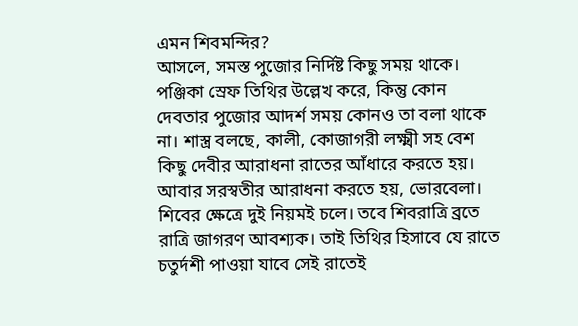এমন শিবমন্দির?
আসলে, সমস্ত পুজোর নির্দিষ্ট কিছু সময় থাকে। পঞ্জিকা স্রেফ তিথির উল্লেখ করে, কিন্তু কোন দেবতার পুজোর আদর্শ সময় কোনও তা বলা থাকে না। শাস্ত্র বলছে, কালী, কোজাগরী লক্ষ্মী সহ বেশ কিছু দেবীর আরাধনা রাতের আঁধারে করতে হয়। আবার সরস্বতীর আরাধনা করতে হয়, ভোরবেলা। শিবের ক্ষেত্রে দুই নিয়মই চলে। তবে শিবরাত্রি ব্রতে রাত্রি জাগরণ আবশ্যক। তাই তিথির হিসাবে যে রাতে চতুর্দশী পাওয়া যাবে সেই রাতেই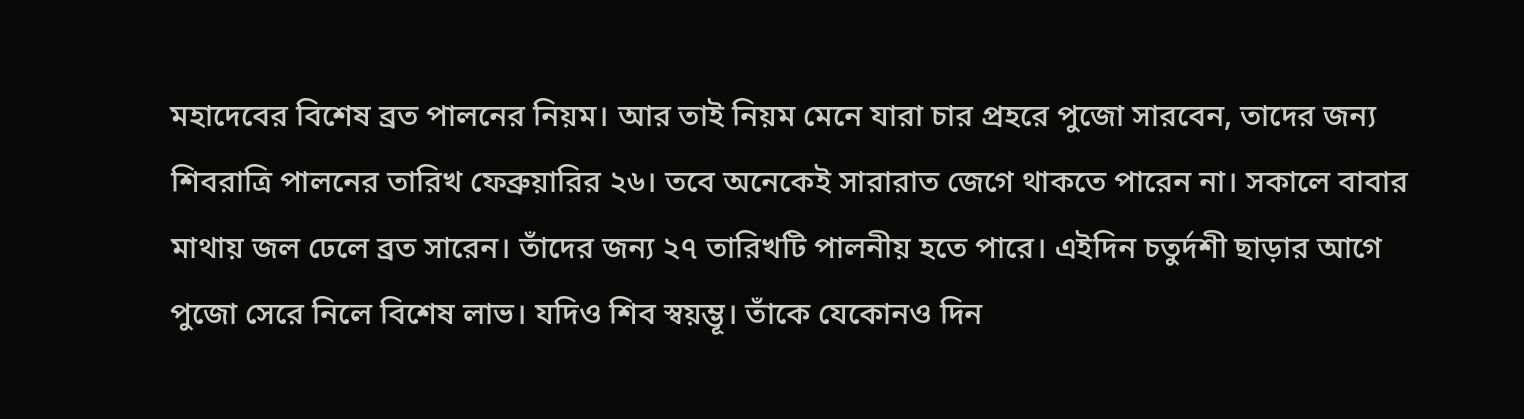মহাদেবের বিশেষ ব্রত পালনের নিয়ম। আর তাই নিয়ম মেনে যারা চার প্রহরে পুজো সারবেন, তাদের জন্য শিবরাত্রি পালনের তারিখ ফেব্রুয়ারির ২৬। তবে অনেকেই সারারাত জেগে থাকতে পারেন না। সকালে বাবার মাথায় জল ঢেলে ব্রত সারেন। তাঁদের জন্য ২৭ তারিখটি পালনীয় হতে পারে। এইদিন চতুর্দশী ছাড়ার আগে পুজো সেরে নিলে বিশেষ লাভ। যদিও শিব স্বয়ম্ভূ। তাঁকে যেকোনও দিন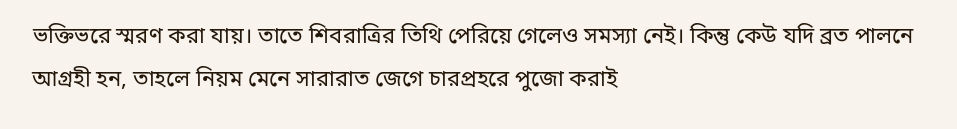ভক্তিভরে স্মরণ করা যায়। তাতে শিবরাত্রির তিথি পেরিয়ে গেলেও সমস্যা নেই। কিন্তু কেউ যদি ব্রত পালনে আগ্রহী হন, তাহলে নিয়ম মেনে সারারাত জেগে চারপ্রহরে পুজো করাই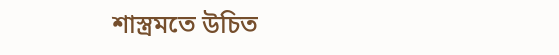শাস্ত্রমতে উচিত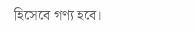হিসেবে গণ্য হবে।